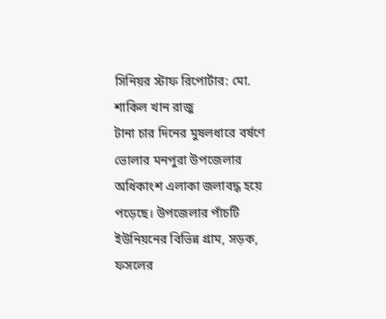সিনিয়র স্টাফ রিপোর্টার: মো. শাকিল খান রাজু
টানা চার দিনের মুষলধারে বর্ষণে ভোলার মনপুরা উপজেলার অধিকাংশ এলাকা জলাবদ্ধ হয়ে পড়েছে। উপজেলার পাঁচটি ইউনিয়নের বিভিন্ন গ্রাম, সড়ক, ফসলের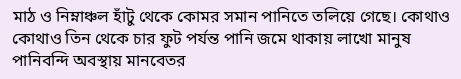মাঠ ও নিম্নাঞ্চল হাঁটু থেকে কোমর সমান পানিতে তলিয়ে গেছে। কোথাও কোথাও তিন থেকে চার ফুট পর্যন্ত পানি জমে থাকায় লাখো মানুষ পানিবন্দি অবস্থায় মানবেতর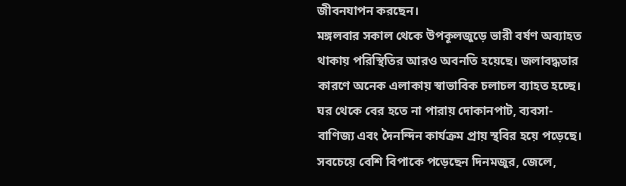জীবনযাপন করছেন।
মঙ্গলবার সকাল থেকে উপকূলজুড়ে ভারী বর্ষণ অব্যাহত থাকায় পরিস্থিতির আরও অবনতি হয়েছে। জলাবদ্ধতার কারণে অনেক এলাকায় স্বাভাবিক চলাচল ব্যাহত হচ্ছে। ঘর থেকে বের হতে না পারায় দোকানপাট, ব্যবসা-বাণিজ্য এবং দৈনন্দিন কার্যক্রম প্রায় স্থবির হয়ে পড়েছে।
সবচেয়ে বেশি বিপাকে পড়েছেন দিনমজুর, জেলে,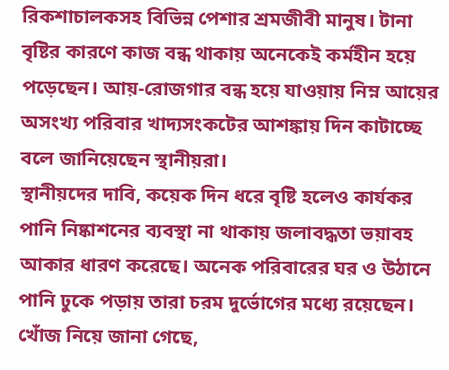রিকশাচালকসহ বিভিন্ন পেশার শ্রমজীবী মানুষ। টানা বৃষ্টির কারণে কাজ বন্ধ থাকায় অনেকেই কর্মহীন হয়ে পড়েছেন। আয়-রোজগার বন্ধ হয়ে যাওয়ায় নিম্ন আয়ের অসংখ্য পরিবার খাদ্যসংকটের আশঙ্কায় দিন কাটাচ্ছে বলে জানিয়েছেন স্থানীয়রা।
স্থানীয়দের দাবি, কয়েক দিন ধরে বৃষ্টি হলেও কার্যকর পানি নিষ্কাশনের ব্যবস্থা না থাকায় জলাবদ্ধতা ভয়াবহ আকার ধারণ করেছে। অনেক পরিবারের ঘর ও উঠানে পানি ঢুকে পড়ায় তারা চরম দুর্ভোগের মধ্যে রয়েছেন।
খোঁজ নিয়ে জানা গেছে,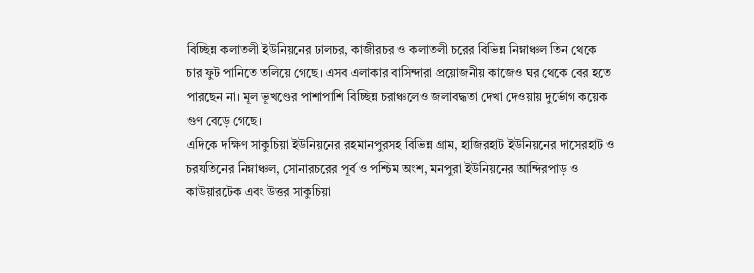বিচ্ছিন্ন কলাতলী ইউনিয়নের ঢালচর, কাজীরচর ও কলাতলী চরের বিভিন্ন নিম্নাঞ্চল তিন থেকে চার ফুট পানিতে তলিয়ে গেছে। এসব এলাকার বাসিন্দারা প্রয়োজনীয় কাজেও ঘর থেকে বের হতে পারছেন না। মূল ভূখণ্ডের পাশাপাশি বিচ্ছিন্ন চরাঞ্চলেও জলাবদ্ধতা দেখা দেওয়ায় দুর্ভোগ কয়েক গুণ বেড়ে গেছে।
এদিকে দক্ষিণ সাকুচিয়া ইউনিয়নের রহমানপুরসহ বিভিন্ন গ্রাম, হাজিরহাট ইউনিয়নের দাসেরহাট ও চরযতিনের নিম্নাঞ্চল, সোনারচরের পূর্ব ও পশ্চিম অংশ, মনপুরা ইউনিয়নের আন্দিরপাড় ও কাউয়ারটেক এবং উত্তর সাকুচিয়া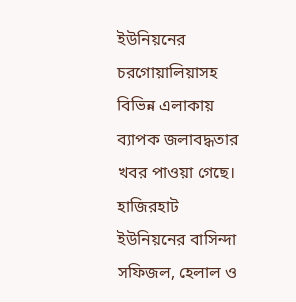ইউনিয়নের চরগোয়ালিয়াসহ বিভিন্ন এলাকায় ব্যাপক জলাবদ্ধতার খবর পাওয়া গেছে।
হাজিরহাট ইউনিয়নের বাসিন্দা সফিজল, হেলাল ও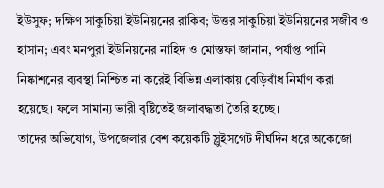ইউসুফ; দক্ষিণ সাকুচিয়া ইউনিয়নের রাকিব; উত্তর সাকুচিয়া ইউনিয়নের সজীব ও হাসান; এবং মনপুরা ইউনিয়নের নাহিদ ও মোস্তফা জানান, পর্যাপ্ত পানি নিষ্কাশনের ব্যবস্থা নিশ্চিত না করেই বিভিন্ন এলাকায় বেড়িবাঁধ নির্মাণ করা হয়েছে। ফলে সামান্য ভারী বৃষ্টিতেই জলাবদ্ধতা তৈরি হচ্ছে।
তাদের অভিযোগ, উপজেলার বেশ কয়েকটি স্লুইসগেট দীর্ঘদিন ধরে অকেজো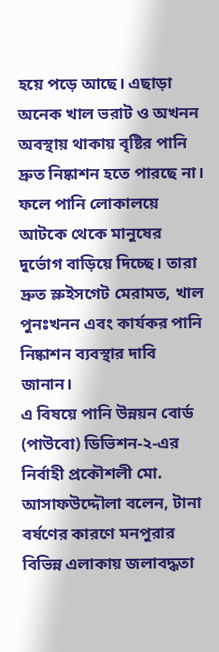হয়ে পড়ে আছে। এছাড়া অনেক খাল ভরাট ও অখনন অবস্থায় থাকায় বৃষ্টির পানি দ্রুত নিষ্কাশন হতে পারছে না। ফলে পানি লোকালয়ে আটকে থেকে মানুষের দুর্ভোগ বাড়িয়ে দিচ্ছে। তারা দ্রুত স্লুইসগেট মেরামত, খাল পুনঃখনন এবং কার্যকর পানি নিষ্কাশন ব্যবস্থার দাবি জানান।
এ বিষয়ে পানি উন্নয়ন বোর্ড (পাউবো) ডিভিশন-২-এর নির্বাহী প্রকৌশলী মো. আসাফউদ্দৌলা বলেন, টানা বর্ষণের কারণে মনপুরার বিভিন্ন এলাকায় জলাবদ্ধতা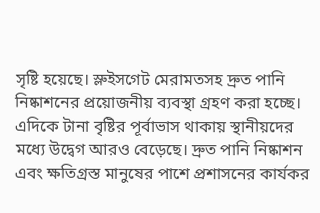সৃষ্টি হয়েছে। স্লুইসগেট মেরামতসহ দ্রুত পানি নিষ্কাশনের প্রয়োজনীয় ব্যবস্থা গ্রহণ করা হচ্ছে। এদিকে টানা বৃষ্টির পূর্বাভাস থাকায় স্থানীয়দের মধ্যে উদ্বেগ আরও বেড়েছে। দ্রুত পানি নিষ্কাশন এবং ক্ষতিগ্রস্ত মানুষের পাশে প্রশাসনের কার্যকর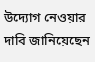উদ্যোগ নেওয়ার দাবি জানিয়েছেন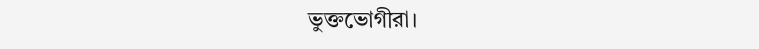ভুক্তভোগীরা।